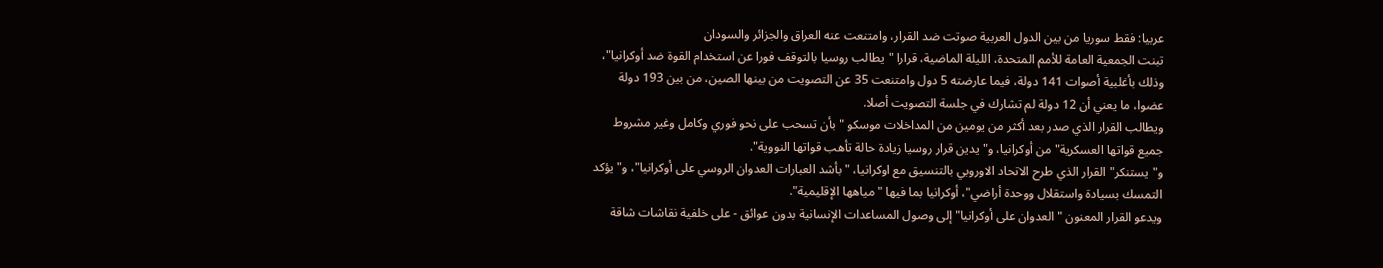عربيا: فقط سوريا من بين الدول العربية صوتت ضد القرار، وامتنعت عنه العراق والجزائر والسودان
تبنت الجمعية العامة للأمم المتحدة، الليلة الماضية، قرارا "يطالب روسيا بالتوقف فورا عن استخدام القوة ضد أوكرانيا"، وذلك بأغلبية أصوات 141 دولة، فيما عارضته 5 دول وامتنعت 35 عن التصويت من بينها الصين، من بين 193 دولة عضوا، ما يعني أن 12 دولة لم تشارك في جلسة التصويت أصلا.
ويطالب القرار الذي صدر بعد أكثر من يومين من المداخلات موسكو "بأن تسحب على نحو فوري وكامل وغير مشروط جميع قواتها العسكرية" من أوكرانيا، و"يدين قرار روسيا زيادة حالة تأهب قواتها النووية".
و"يستنكر" القرار الذي طرح الاتحاد الاوروبي بالتنسيق مع اوكرانيا، "بأشد العبارات العدوان الروسي على أوكرانيا"، و"يؤكد التمسك بسيادة واستقلال ووحدة أراضي"، أوكرانيا بما فيها "مياهها الإقليمية".
ويدعو القرار المعنون "العدوان على أوكرانيا" إلى وصول المساعدات الإنسانية بدون عوائق - على خلفية نقاشات شاقة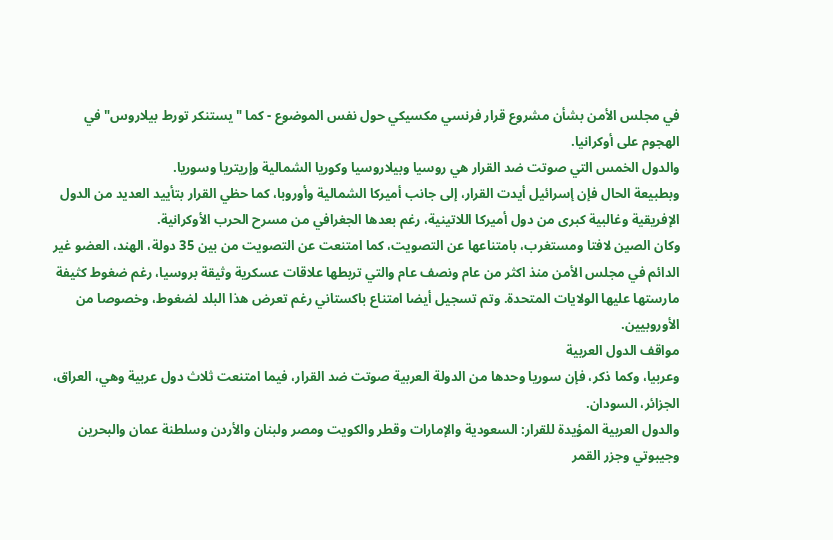في مجلس الأمن بشأن مشروع قرار فرنسي مكسيكي حول نفس الموضوع - كما "يستنكر تورط بيلاروس" في الهجوم على أوكرانيا.
والدول الخمس التي صوتت ضد القرار هي روسيا وبيلاروسيا وكوريا الشمالية وإريتريا وسوريا.
وبطبيعة الحال فإن إسرائيل أيدت القرار، إلى جانب أميركا الشمالية وأوروبا، كما حظي القرار بتأييد العديد من الدول الإفريقية وغالبية كبرى من دول أميركا اللاتينية، رغم بعدها الجغرافي من مسرح الحرب الأوكرانية.
وكان الصين لافتا ومستغرب، بامتناعها عن التصويت، كما امتنعت عن التصويت من بين 35 دولة، الهند، العضو غير الدائم في مجلس الأمن منذ اكثر من عام ونصف عام والتي تربطها علاقات عسكرية وثيقة بروسيا، رغم ضغوط كثيفة مارستها عليها الولايات المتحدة. وتم تسجيل أيضا امتناع باكستاني رغم تعرض هذا البلد لضغوط، وخصوصا من الأوروبيين.
مواقف الدول العربية
وعربيا، وكما ذكر، فإن سوريا وحدها من الدولة العربية صوتت ضد القرار، فيما امتنعت ثلاث دول عربية وهي، العراق، الجزائر، السودان.
والدول العربية المؤيدة للقرار: السعودية والإمارات وقطر والكويت ومصر ولبنان والأردن وسلطنة عمان والبحرين وجيبوتي وجزر القمر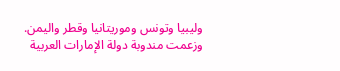وليبيا وتونس وموريتانيا وقطر واليمن.
وزعمت مندوبة دولة الإمارات العربية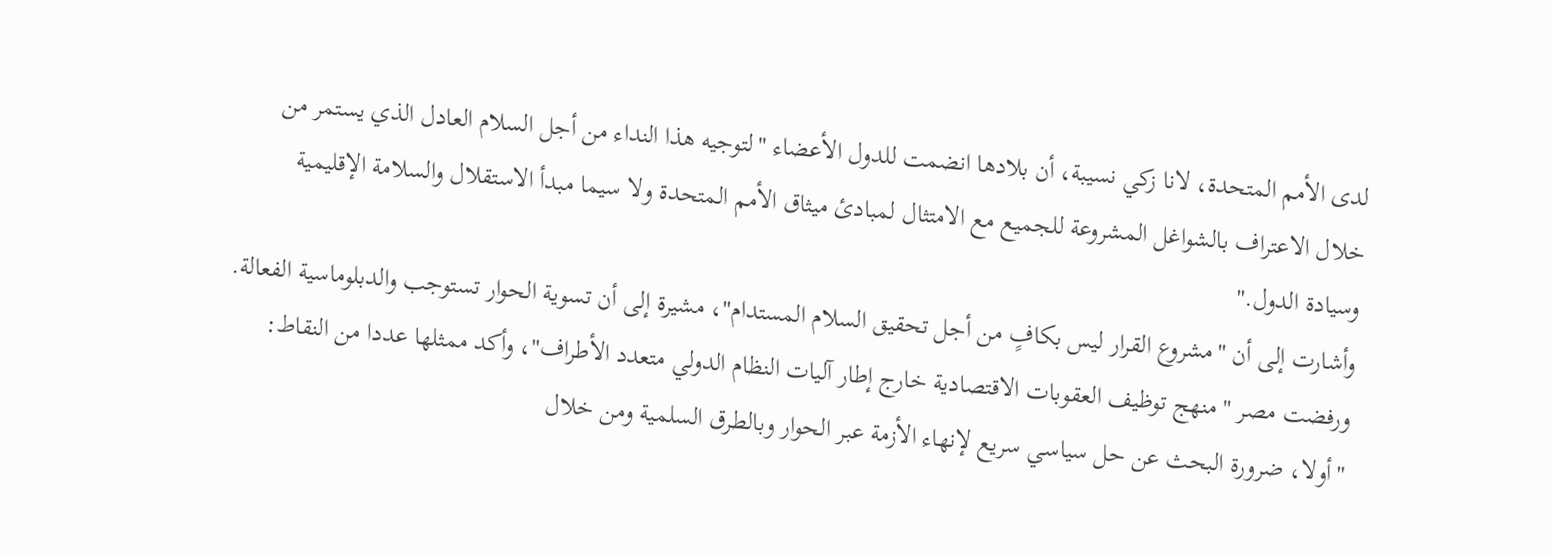لدى الأمم المتحدة، لانا زكي نسيبة، أن بلادها انضمت للدول الأعضاء "لتوجيه هذا النداء من أجل السلام العادل الذي يستمر من خلال الاعتراف بالشواغل المشروعة للجميع مع الامتثال لمبادئ ميثاق الأمم المتحدة ولا سيما مبدأ الاستقلال والسلامة الإقليمية وسيادة الدول."
وأشارت إلى أن "مشروع القرار ليس بكافٍ من أجل تحقيق السلام المستدام"، مشيرة إلى أن تسوية الحوار تستوجب والدبلوماسية الفعالة.
ورفضت مصر "منهج توظيف العقوبات الاقتصادية خارج إطار آليات النظام الدولي متعدد الأطراف"، وأكد ممثلها عددا من النقاط: "أولا، ضرورة البحث عن حل سياسي سريع لإنهاء الأزمة عبر الحوار وبالطرق السلمية ومن خلال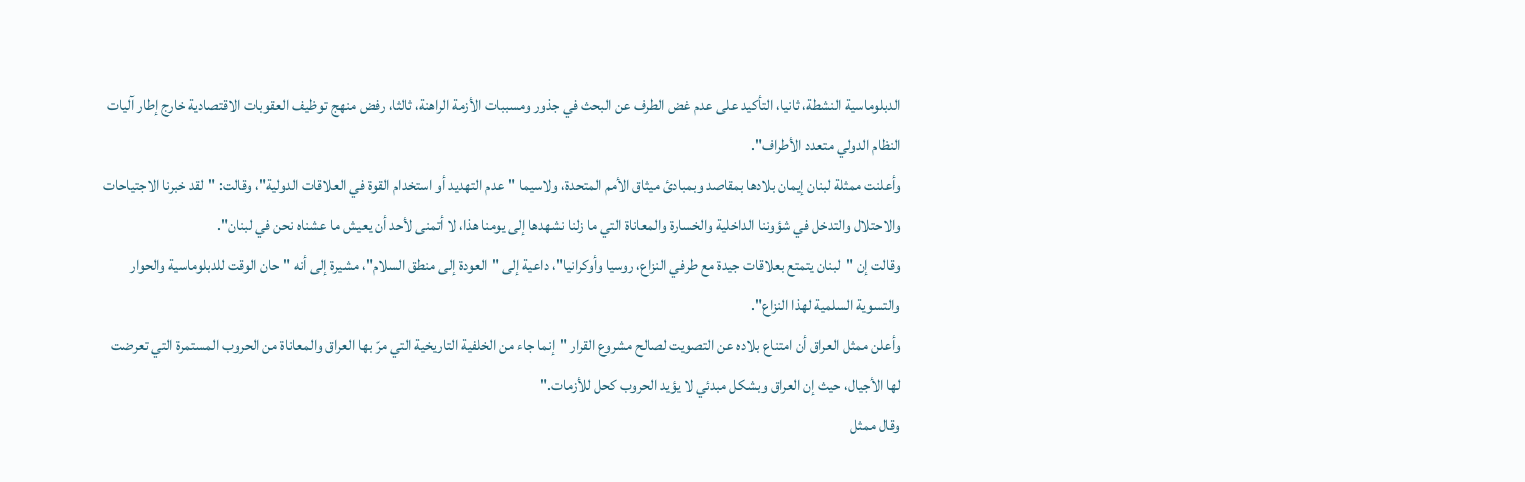الدبلوماسية النشطة، ثانيا، التأكيد على عدم غض الطرف عن البحث في جذور ومسببات الأزمة الراهنة، ثالثا، رفض منهج توظيف العقوبات الاقتصادية خارج إطار آليات النظام الدولي متعدد الأطراف".
وأعلنت ممثلة لبنان إيمان بلادها بمقاصد وبمبادئ ميثاق الأمم المتحدة، ولاسيما "عدم التهديد أو استخدام القوة في العلاقات الدولية"، وقالت: "لقد خبرنا الاجتياحات والاحتلال والتدخل في شؤوننا الداخلية والخسارة والمعاناة التي ما زلنا نشهدها إلى يومنا هذا، لا أتمنى لأحد أن يعيش ما عشناه نحن في لبنان".
وقالت إن "لبنان يتمتع بعلاقات جيدة مع طرفي النزاع، روسيا وأوكرانيا"، داعية إلى "العودة إلى منطق السلام"، مشيرة إلى أنه "حان الوقت للدبلوماسية والحوار والتسوية السلمية لهذا النزاع".
وأعلن ممثل العراق أن امتناع بلاده عن التصويت لصالح مشروع القرار "إنما جاء من الخلفية التاريخية التي مرّ بها العراق والمعاناة من الحروب المستمرة التي تعرضت لها الأجيال، حيث إن العراق وبشكل مبدئي لا يؤيد الحروب كحل للأزمات."
وقال ممثل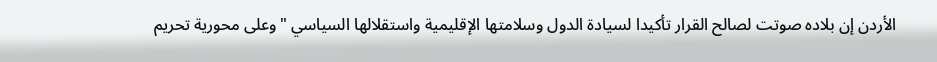الأردن إن بلاده صوتت لصالح القرار تأكيدا لسيادة الدول وسلامتها الإقليمية واستقلالها السياسي "وعلى محورية تحريم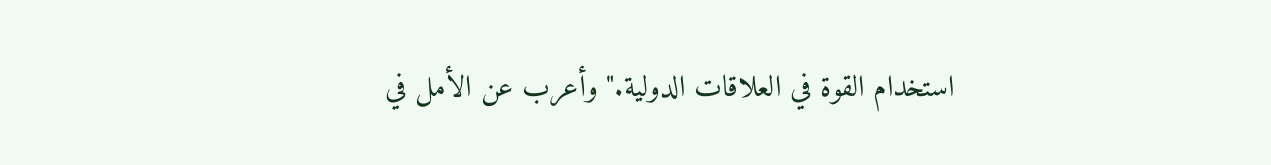استخدام القوة في العلاقات الدولية." وأعرب عن الأمل في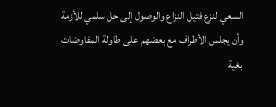السعي لنزع فتيل النزاع والوصول إلى حل سلمي للأزمة وأن يجلس الأطراف مع بعضهم على طاولة المفاوضات بغية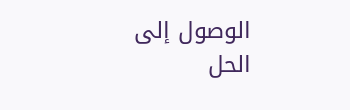الوصول إلى الحل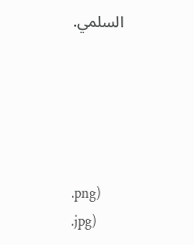السلمي.





.png)
.jpg)